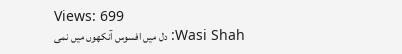Views: 699
Wasi Shah: دل میں افسوس آنکھوں میں نمی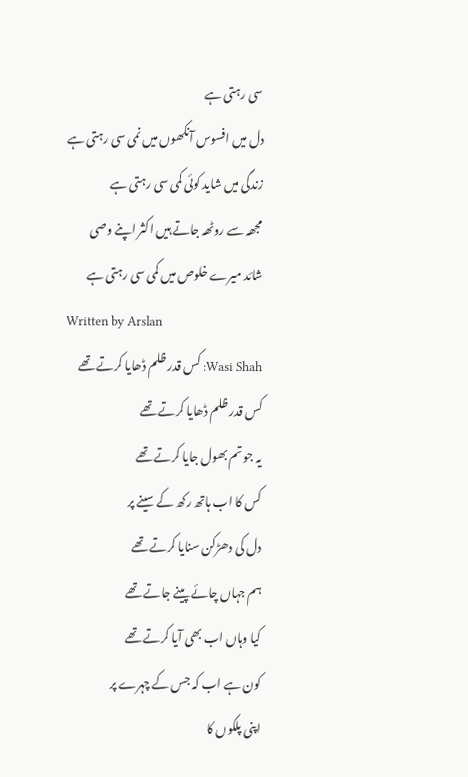سی رہتی ہے
دل میں افسوس آنکھوں میں نمی سی رہتی ہے
زندگی میں شاید کوئی کمی سی رہتی ہے
مجھہ سے روٹھہ جاتے ہیں اکثر اپنے وصی
شائد میرے خلوص میں کمی سی رہتی ہے
Written by Arslan
Wasi Shah: کس قدر ظلم ڈھایا کرتے تھے
کس قدر ظلم ڈھایا کرتے تھے
یہ جو تم بھول جایا کرتے تھے
کس کا اب ہاتھ رکھ کے سینے پر
دل کی دھڑکن سنایا کرتے تھے
ہم جہاں چائے پینے جاتے تھے
کیا وہاں اب بھی آیا کرتے تھے
کون ہے اب کہ جس کے چہرے پر
اپنی پلکوں کا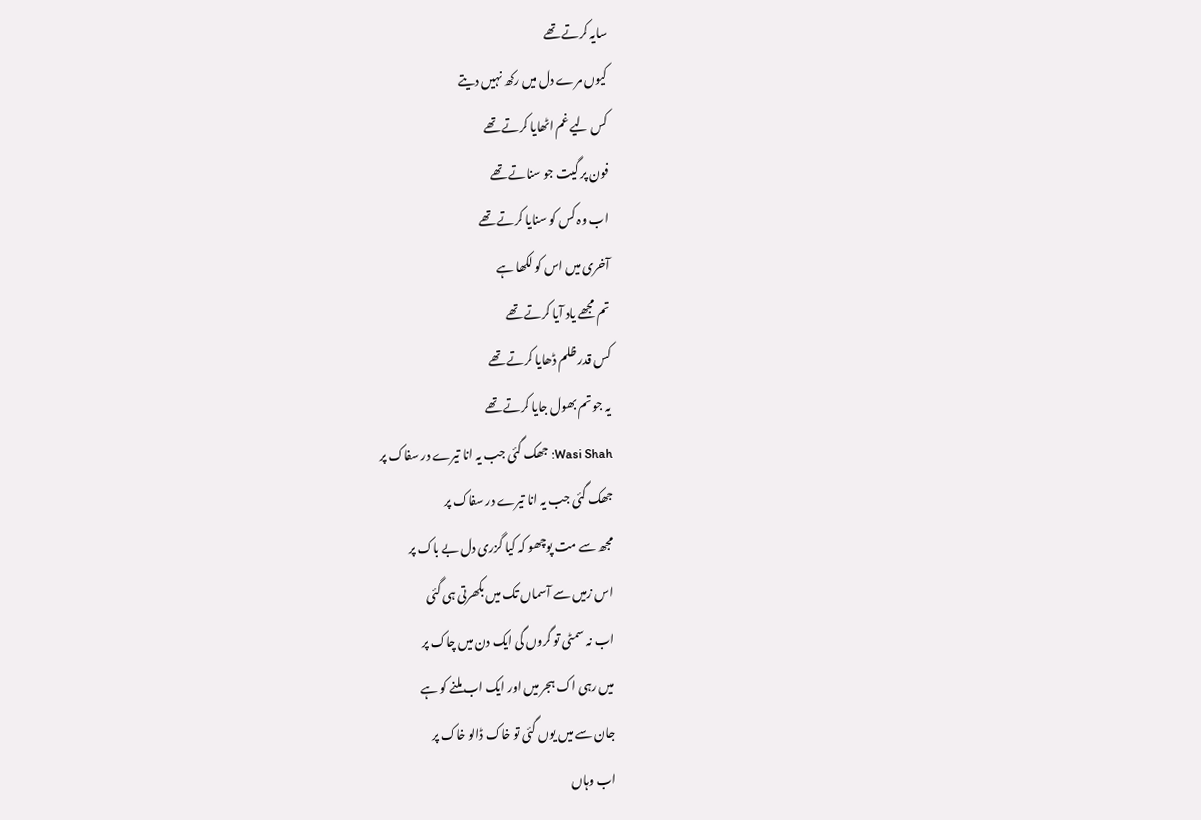سایہ کرتے تھے
کیوں مرے دل میں رکھ نہیں دیتے
کس لیے غم اٹھایا کرتے تھے
فون پر گیت جو سناتے تھے
اب وہ کس کو سنایا کرتے تھے
آخری میں اس کو لکھا ہے
تم مجھے یاد آیا کرتے تھے
کس قدر ظلم ڈھایا کرتے تھے
یہ جو تم بھول جایا کرتے تھے
Wasi Shah: جھک گئی جب یہ انا تیرے در سفاک پر
جھک گئی جب یہ انا تیرے در سفاک پر
مجھ سے مت پوچھو کہ کیا گزری دل بے باک پر
اس زمیں سے آسماں تک میں بکھرتی ہی گئی
اب نہ سمٹی تو گروں گی ایک دن میں چاک پر
میں رہی اک ہجر میں اور ایک اب ملنے کو ہے
جان سے میں یوں گئی تو خاک ڈالو خاک پر
اب وہاں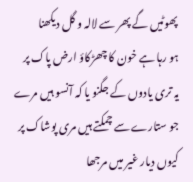پھوٹیں گے پھر سے لالہ و گل دیکھنا
ہو رہا ہے خون کا چھڑکاؤ ارض پاک پر
یہ تری یادوں کے جگنو یا کہ آنسو ہیں مرے
جو ستارے سے چمکتے ہیں مری پوشاک پر
کیوں دیار غیر میں مرجھا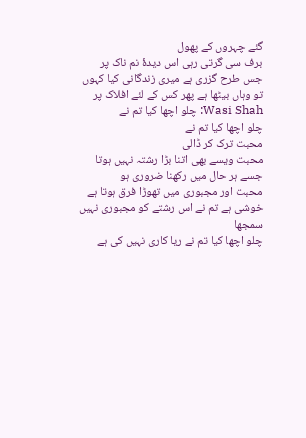گئے چہروں کے پھول
برف سی گرتی رہی اس دیدۂ نم ناک پر
جس طرح گزری ہے میری زندگانی کیا کہوں
تو وہاں بیٹھا ہے پھر کس کے لئے افلاک پر
Wasi Shah: چلو اچھا کیا تم نے
چلو اچھا کیا تم نے
محبت ترک کر ڈالی
محبت ویسے بھی اتنا بڑا رشتہ نہیں ہوتا
جسے ہر حال میں رکھنا ضروری ہو
محبت اور مجبوری میں تھوڑا فرق ہوتا ہے
خوشی ہے تم نے اس رشتے کو مجبوری نہیں سمجھا
چلو اچھا کیا تم نے ریا کاری نہیں کی ہے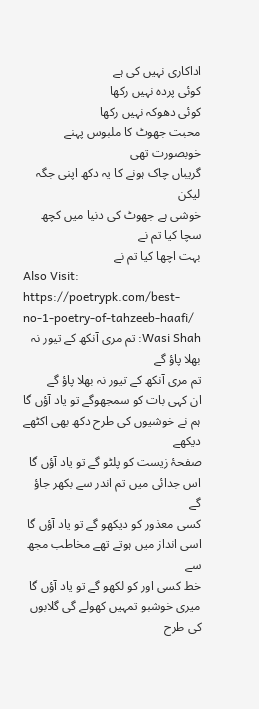اداکاری نہیں کی ہے
کوئی پردہ نہیں رکھا
کوئی دھوکہ نہیں رکھا
محبت جھوٹ کا ملبوس پہنے خوبصورت تھی
گریباں چاک ہونے کا یہ دکھ اپنی جگہ لیکن
خوشی ہے جھوٹ کی دنیا میں کچھ سچا کیا تم نے
بہت اچھا کیا تم نے
Also Visit: https://poetrypk.com/best-no-1-poetry-of-tahzeeb-haafi/
Wasi Shah: تم مری آنکھ کے تیور نہ بھلا پاؤ گے
تم مری آنکھ کے تیور نہ بھلا پاؤ گے
ان کہی بات کو سمجھوگے تو یاد آؤں گا
ہم نے خوشیوں کی طرح دکھ بھی اکٹھے دیکھے
صفحۂ زیست کو پلٹو گے تو یاد آؤں گا
اس جدائی میں تم اندر سے بکھر جاؤ گے
کسی معذور کو دیکھو گے تو یاد آؤں گا
اسی انداز میں ہوتے تھے مخاطب مجھ سے
خط کسی اور کو لکھو گے تو یاد آؤں گا
میری خوشبو تمہیں کھولے گی گلابوں کی طرح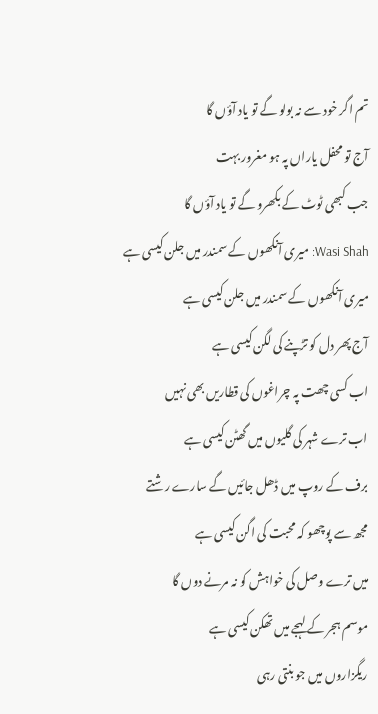تم اگر خود سے نہ بولو گے تو یاد آؤں گا
آج تو محفل یاراں پہ ہو مغرور بہت
جب کبھی ٹوٹ کے بکھرو گے تو یاد آؤں گا
Wasi Shah: میری آنکھوں کے سمندر میں جلن کیسی ہے
میری آنکھوں کے سمندر میں جلن کیسی ہے
آج پھر دل کو تڑپنے کی لگن کیسی ہے
اب کسی چھت پہ چراغوں کی قطاریں بھی نہیں
اب ترے شہر کی گلیوں میں گھٹن کیسی ہے
برف کے روپ میں ڈھل جائیں گے سارے رشتے
مجھ سے پوچھو کہ محبت کی اگن کیسی ہے
میں ترے وصل کی خواہش کو نہ مرنے دوں گا
موسم ہجر کے لہجے میں تھکن کیسی ہے
ریگزاروں میں جو بنتی رہی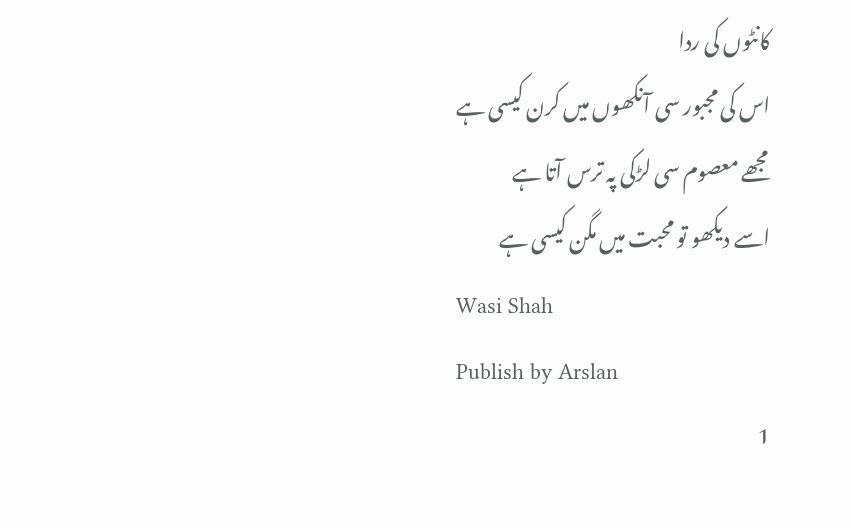کانٹوں کی ردا
اس کی مجبور سی آنکھوں میں کرن کیسی ہے
مجھے معصوم سی لڑکی پہ ترس آتا ہے
اسے دیکھو تو محبت میں مگن کیسی ہے
Wasi Shah
Publish by Arslan
1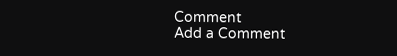Comment
Add a Comment